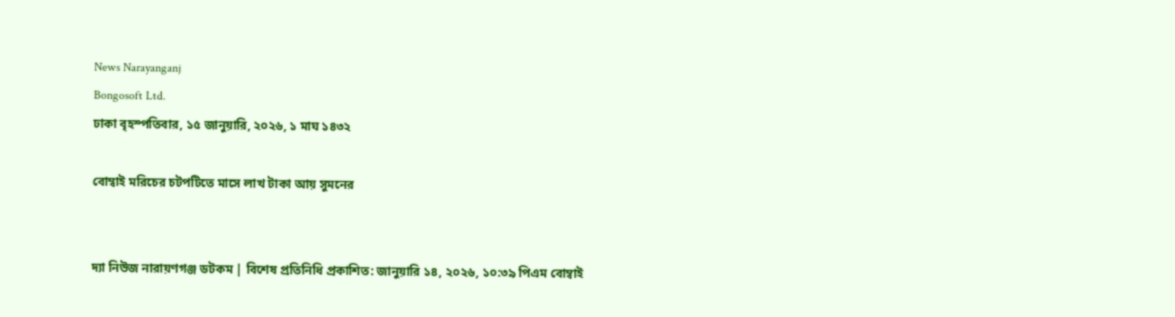News Narayanganj
Bongosoft Ltd.
ঢাকা বৃহস্পতিবার, ১৫ জানুয়ারি, ২০২৬, ১ মাঘ ১৪৩২

বোম্বাই মরিচের চটপটিতে মাসে লাখ টাকা আয় সুমনের


দ্যা নিউজ নারায়ণগঞ্জ ডটকম | বিশেষ প্রতিনিধি প্রকাশিত: জানুয়ারি ১৪, ২০২৬, ১০:৩৯ পিএম বোম্বাই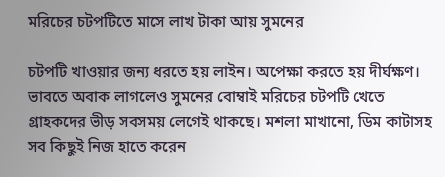মরিচের চটপটিতে মাসে লাখ টাকা আয় সুমনের

চটপটি খাওয়ার জন্য ধরতে হয় লাইন। অপেক্ষা করতে হয় দীর্ঘক্ষণ। ভাবতে অবাক লাগলেও সুমনের বোম্বাই মরিচের চটপটি খেতে গ্রাহকদের ভীড় সবসময় লেগেই থাকছে। মশলা মাখানো, ডিম কাটাসহ সব কিছুই নিজ হাতে করেন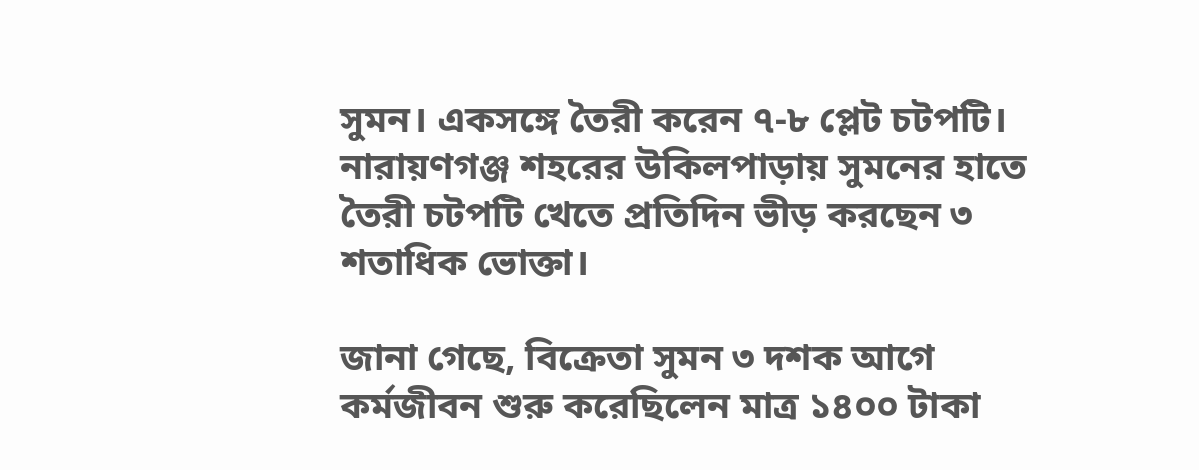সুমন। একসঙ্গে তৈরী করেন ৭-৮ প্লেট চটপটি। নারায়ণগঞ্জ শহরের উকিলপাড়ায় সুমনের হাতে তৈরী চটপটি খেতে প্রতিদিন ভীড় করছেন ৩ শতাধিক ভোক্তা।

জানা গেছে, বিক্রেতা সুমন ৩ দশক আগে কর্মজীবন শুরু করেছিলেন মাত্র ১৪০০ টাকা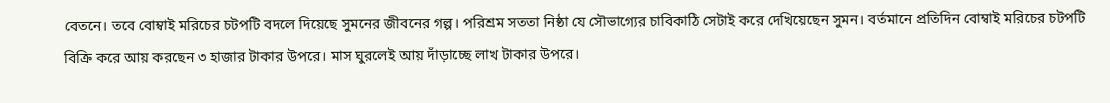বেতনে। তবে বোম্বাই মরিচের চটপটি বদলে দিয়েছে সুমনের জীবনের গল্প। পরিশ্রম সততা নিষ্ঠা যে সৌভাগ্যের চাবিকাঠি সেটাই করে দেখিয়েছেন সুমন। বর্তমানে প্রতিদিন বোম্বাই মরিচের চটপটি বিক্রি করে আয় করছেন ৩ হাজার টাকার উপরে। মাস ঘুরলেই আয় দাঁড়াচ্ছে লাখ টাকার উপরে।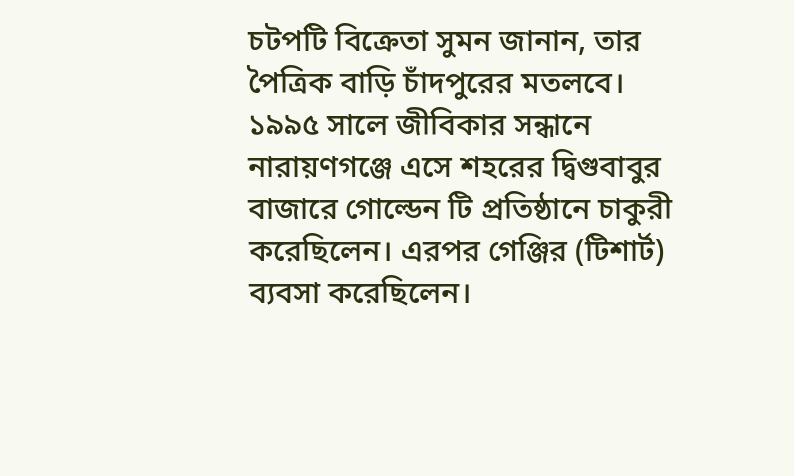চটপটি বিক্রেতা সুমন জানান, তার পৈত্রিক বাড়ি চাঁদপুরের মতলবে। ১৯৯৫ সালে জীবিকার সন্ধানে নারায়ণগঞ্জে এসে শহরের দ্বিগুবাবুর বাজারে গোল্ডেন টি প্রতিষ্ঠানে চাকুরী করেছিলেন। এরপর গেঞ্জির (টিশার্ট) ব্যবসা করেছিলেন।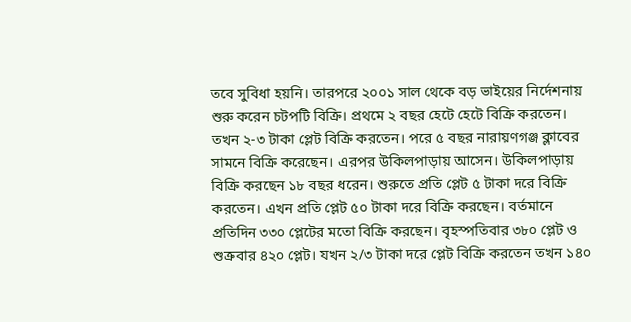তবে সুবিধা হয়নি। তারপরে ২০০১ সাল থেকে বড় ভাইয়ের নির্দেশনায় শুরু করেন চটপটি বিক্রি। প্রথমে ২ বছর হেটে হেটে বিক্রি করতেন। তখন ২-৩ টাকা প্লেট বিক্রি করতেন। পরে ৫ বছর নারায়ণগঞ্জ ক্লাবের সামনে বিক্রি করেছেন। এরপর উকিলপাড়ায় আসেন। উকিলপাড়ায় বিক্রি করছেন ১৮ বছর ধরেন। শুরুতে প্রতি প্লেট ৫ টাকা দরে বিক্রি করতেন। এখন প্রতি প্লেট ৫০ টাকা দরে বিক্রি করছেন। বর্তমানে প্রতিদিন ৩৩০ প্লেটের মতো বিক্রি করছেন। বৃহস্পতিবার ৩৮০ প্লেট ও শুক্রবার ৪২০ প্লেট। যখন ২/৩ টাকা দরে প্লেট বিক্রি করতেন তখন ১৪০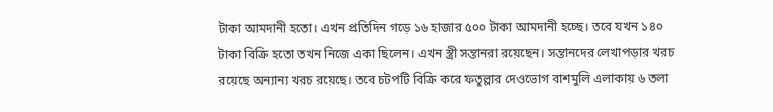টাকা আমদানী হতো। এখন প্রতিদিন গড়ে ১৬ হাজার ৫০০ টাকা আমদানী হচ্ছে। তবে যখন ১৪০ টাকা বিক্রি হতো তখন নিজে একা ছিলেন। এখন স্ত্রী সন্তানরা রয়েছেন। সন্তানদের লেখাপড়ার খরচ রয়েছে অন্যান্য খরচ রয়েছে। তবে চটপটি বিক্রি করে ফতুল্লার দেওভোগ বাশমুলি এলাকায় ৬ তলা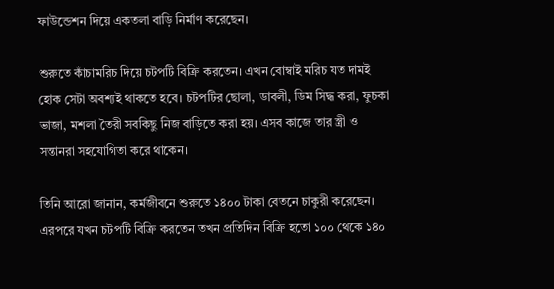ফাউন্ডেশন দিয়ে একতলা বাড়ি নির্মাণ করেছেন।

শুরুতে কাঁচামরিচ দিয়ে চটপটি বিক্রি করতেন। এখন বোম্বাই মরিচ যত দামই হোক সেটা অবশ্যই থাকতে হবে। চটপটির ছোলা, ডাবলী, ডিম সিদ্ধ করা, ফুচকা ভাজা, মশলা তৈরী সবকিছু নিজ বাড়িতে করা হয়। এসব কাজে তার স্ত্রী ও সন্তানরা সহযোগিতা করে থাকেন।

তিনি আরো জানান, কর্মজীবনে শুরুতে ১৪০০ টাকা বেতনে চাকুরী করেছেন। এরপরে যখন চটপটি বিক্রি করতেন তখন প্রতিদিন বিক্রি হতো ১০০ থেকে ১৪০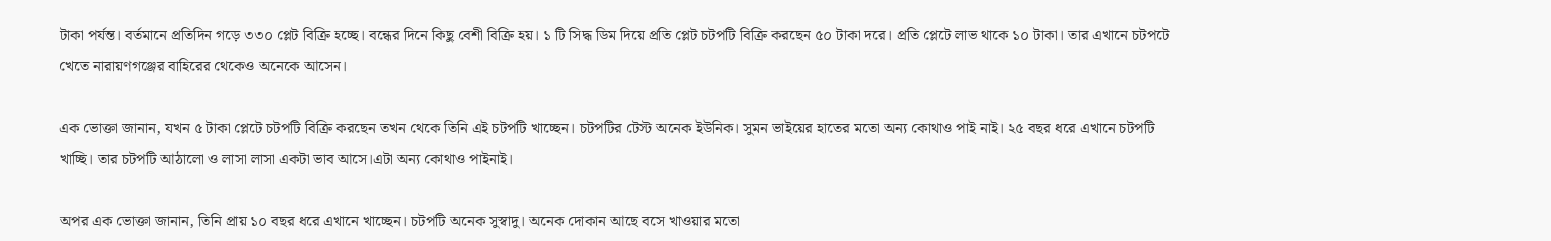টাকা পর্যন্ত। বর্তমানে প্রতিদিন গড়ে ৩৩০ প্লেট বিক্রি হচ্ছে। বন্ধের দিনে কিছু বেশী বিক্রি হয়। ১ টি সিদ্ধ ডিম দিয়ে প্রতি প্লেট চটপটি বিক্রি করছেন ৫০ টাকা দরে। প্রতি প্লেটে লাভ থাকে ১০ টাকা। তার এখানে চটপটে খেতে নারায়ণগঞ্জের বাহিরের থেকেও অনেকে আসেন।

এক ভোক্তা জানান, যখন ৫ টাকা প্লেটে চটপটি বিক্রি করছেন তখন থেকে তিনি এই চটপটি খাচ্ছেন। চটপটির টেস্ট অনেক ইউনিক। সুমন ভাইয়ের হাতের মতো অন্য কোথাও পাই নাই। ২৫ বছর ধরে এখানে চটপটি খাচ্ছি। তার চটপটি আঠালো ও লাসা লাসা একটা ভাব আসে।এটা অন্য কোথাও পাইনাই।

অপর এক ভোক্তা জানান, তিনি প্রায় ১০ বছর ধরে এখানে খাচ্ছেন। চটপটি অনেক সুস্বাদু। অনেক দোকান আছে বসে খাওয়ার মতো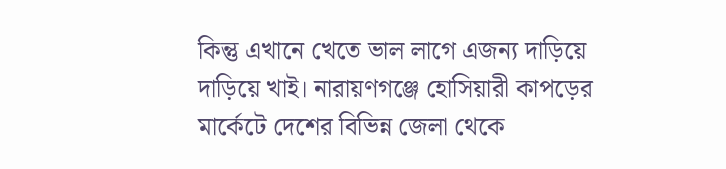কিন্তু এখানে খেতে ভাল লাগে এজন্য দাড়িয়ে দাড়িয়ে খাই। নারায়ণগঞ্জে হোসিয়ারী কাপড়ের মার্কেটে দেশের বিভিন্ন জেলা থেকে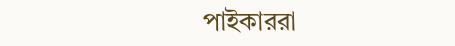পাইকাররা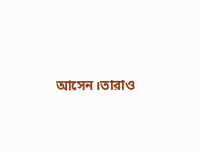আসেন।তারাও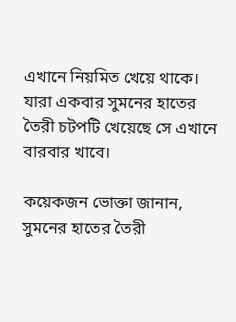এখানে নিয়মিত খেয়ে থাকে। যারা একবার সুমনের হাতের তৈরী চটপটি খেয়েছে সে এখানে বারবার খাবে।

কয়েকজন ভোক্তা জানান, সুমনের হাতের তৈরী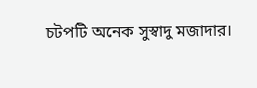চটপটি অনেক সুস্বাদু মজাদার।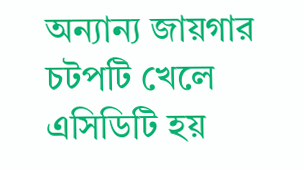অন্যান্য জায়গার চটপটি খেলে এসিডিটি হয়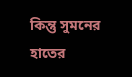কিন্তু সুমনের হাতের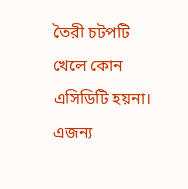তৈরী চটপটি খেলে কোন এসিডিটি হয়না। এজন্য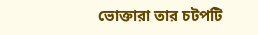ভোক্তারা তার চটপটি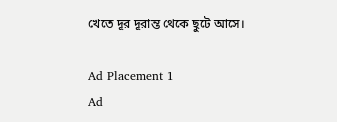খেতে দূর দূরান্ত থেকে ছুটে আসে।

Ad Placement 1
Ad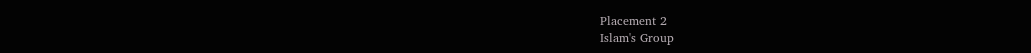Placement 2
Islam's Group